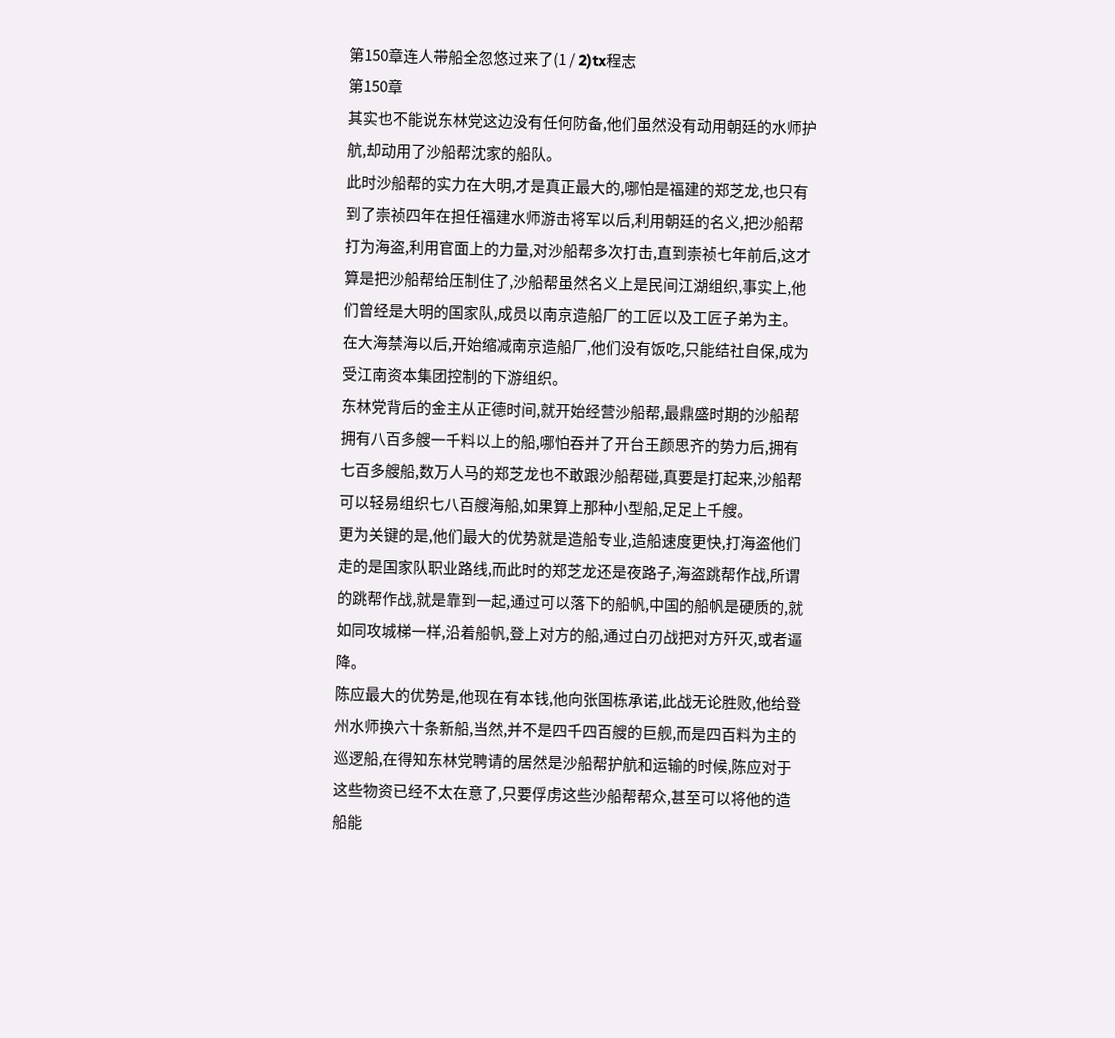第150章连人带船全忽悠过来了(1 / 2)tx程志
第150章
其实也不能说东林党这边没有任何防备,他们虽然没有动用朝廷的水师护航,却动用了沙船帮沈家的船队。
此时沙船帮的实力在大明,才是真正最大的,哪怕是福建的郑芝龙,也只有到了崇祯四年在担任福建水师游击将军以后,利用朝廷的名义,把沙船帮打为海盗,利用官面上的力量,对沙船帮多次打击,直到崇祯七年前后,这才算是把沙船帮给压制住了,沙船帮虽然名义上是民间江湖组织,事实上,他们曾经是大明的国家队,成员以南京造船厂的工匠以及工匠子弟为主。
在大海禁海以后,开始缩减南京造船厂,他们没有饭吃,只能结社自保,成为受江南资本集团控制的下游组织。
东林党背后的金主从正德时间,就开始经营沙船帮,最鼎盛时期的沙船帮拥有八百多艘一千料以上的船,哪怕吞并了开台王颜思齐的势力后,拥有七百多艘船,数万人马的郑芝龙也不敢跟沙船帮碰,真要是打起来,沙船帮可以轻易组织七八百艘海船,如果算上那种小型船,足足上千艘。
更为关键的是,他们最大的优势就是造船专业,造船速度更快,打海盗他们走的是国家队职业路线,而此时的郑芝龙还是夜路子,海盗跳帮作战,所谓的跳帮作战,就是靠到一起,通过可以落下的船帆,中国的船帆是硬质的,就如同攻城梯一样,沿着船帆,登上对方的船,通过白刃战把对方歼灭,或者逼降。
陈应最大的优势是,他现在有本钱,他向张国栋承诺,此战无论胜败,他给登州水师换六十条新船,当然,并不是四千四百艘的巨舰,而是四百料为主的巡逻船,在得知东林党聘请的居然是沙船帮护航和运输的时候,陈应对于这些物资已经不太在意了,只要俘虏这些沙船帮帮众,甚至可以将他的造船能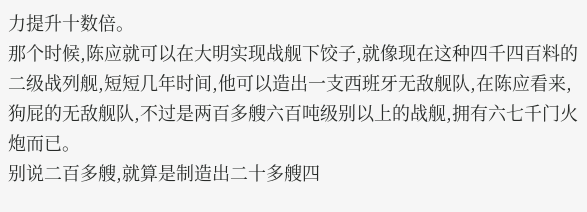力提升十数倍。
那个时候,陈应就可以在大明实现战舰下饺子,就像现在这种四千四百料的二级战列舰,短短几年时间,他可以造出一支西班牙无敌舰队,在陈应看来,狗屁的无敌舰队,不过是两百多艘六百吨级别以上的战舰,拥有六七千门火炮而已。
别说二百多艘,就算是制造出二十多艘四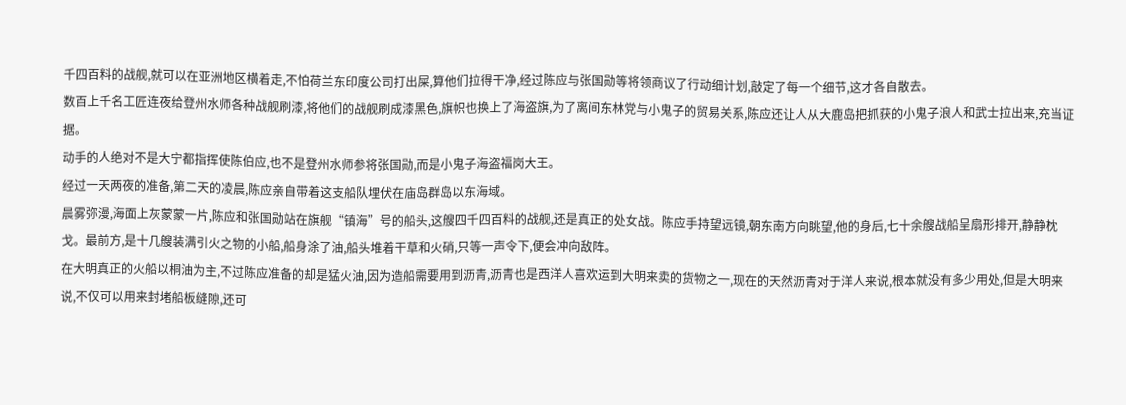千四百料的战舰,就可以在亚洲地区横着走,不怕荷兰东印度公司打出屎,算他们拉得干净,经过陈应与张国勋等将领商议了行动细计划,敲定了每一个细节,这才各自散去。
数百上千名工匠连夜给登州水师各种战舰刷漆,将他们的战舰刷成漆黑色,旗帜也换上了海盗旗,为了离间东林党与小鬼子的贸易关系,陈应还让人从大鹿岛把抓获的小鬼子浪人和武士拉出来,充当证据。
动手的人绝对不是大宁都指挥使陈伯应,也不是登州水师参将张国勋,而是小鬼子海盗福岗大王。
经过一天两夜的准备,第二天的凌晨,陈应亲自带着这支船队埋伏在庙岛群岛以东海域。
晨雾弥漫,海面上灰蒙蒙一片,陈应和张国勋站在旗舰“镇海”号的船头,这艘四千四百料的战舰,还是真正的处女战。陈应手持望远镜,朝东南方向眺望,他的身后,七十余艘战船呈扇形排开,静静枕戈。最前方,是十几艘装满引火之物的小船,船身涂了油,船头堆着干草和火硝,只等一声令下,便会冲向敌阵。
在大明真正的火船以桐油为主,不过陈应准备的却是猛火油,因为造船需要用到沥青,沥青也是西洋人喜欢运到大明来卖的货物之一,现在的天然沥青对于洋人来说,根本就没有多少用处,但是大明来说,不仅可以用来封堵船板缝隙,还可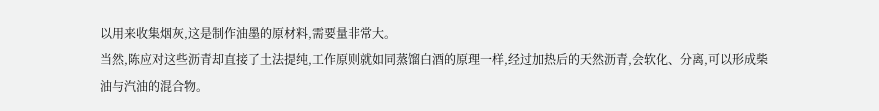以用来收集烟灰,这是制作油墨的原材料,需要量非常大。
当然,陈应对这些沥青却直接了土法提纯,工作原则就如同蒸馏白酒的原理一样,经过加热后的天然沥青,会软化、分离,可以形成柴油与汽油的混合物。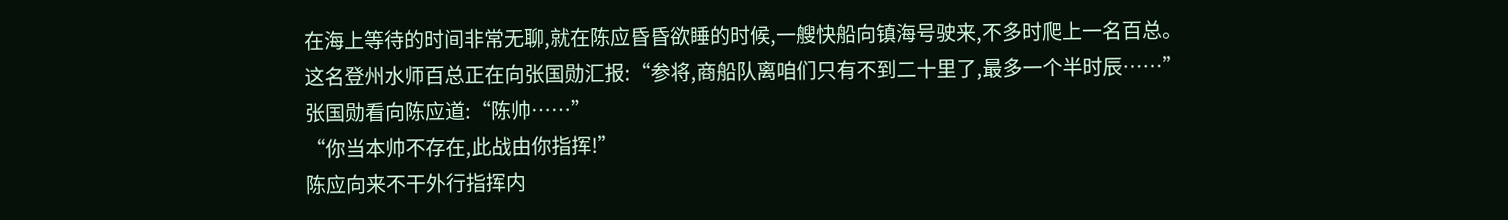在海上等待的时间非常无聊,就在陈应昏昏欲睡的时候,一艘快船向镇海号驶来,不多时爬上一名百总。
这名登州水师百总正在向张国勋汇报:“参将,商船队离咱们只有不到二十里了,最多一个半时辰……”
张国勋看向陈应道:“陈帅……”
“你当本帅不存在,此战由你指挥!”
陈应向来不干外行指挥内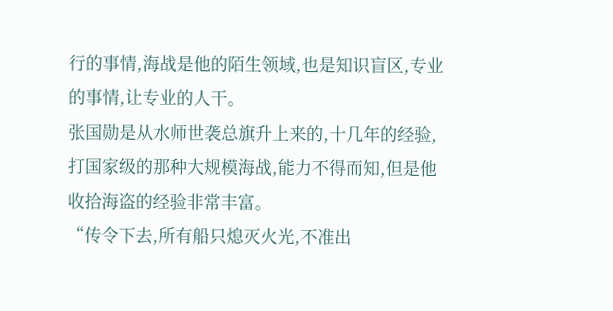行的事情,海战是他的陌生领域,也是知识盲区,专业的事情,让专业的人干。
张国勋是从水师世袭总旗升上来的,十几年的经验,打国家级的那种大规模海战,能力不得而知,但是他收拾海盗的经验非常丰富。
“传令下去,所有船只熄灭火光,不准出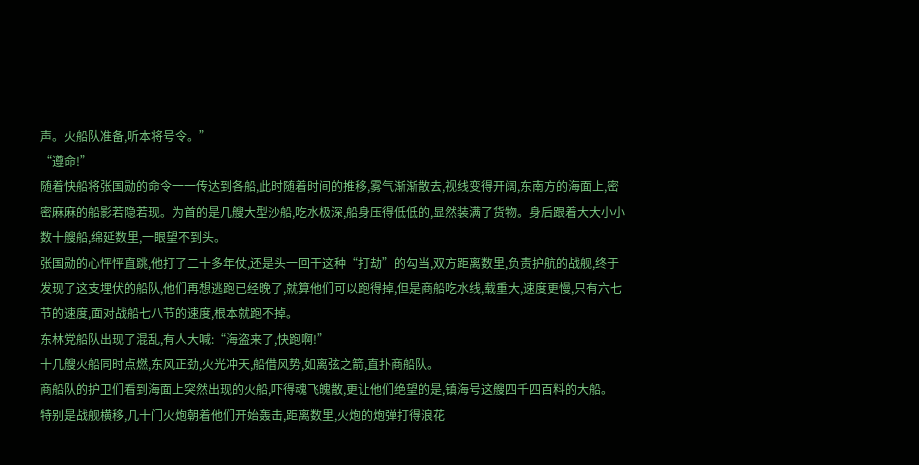声。火船队准备,听本将号令。”
“遵命!”
随着快船将张国勋的命令一一传达到各船,此时随着时间的推移,雾气渐渐散去,视线变得开阔,东南方的海面上,密密麻麻的船影若隐若现。为首的是几艘大型沙船,吃水极深,船身压得低低的,显然装满了货物。身后跟着大大小小数十艘船,绵延数里,一眼望不到头。
张国勋的心怦怦直跳,他打了二十多年仗,还是头一回干这种“打劫”的勾当,双方距离数里,负责护航的战舰,终于发现了这支埋伏的船队,他们再想逃跑已经晚了,就算他们可以跑得掉,但是商船吃水线,载重大,速度更慢,只有六七节的速度,面对战船七八节的速度,根本就跑不掉。
东林党船队出现了混乱,有人大喊:“海盗来了,快跑啊!”
十几艘火船同时点燃,东风正劲,火光冲天,船借风势,如离弦之箭,直扑商船队。
商船队的护卫们看到海面上突然出现的火船,吓得魂飞魄散,更让他们绝望的是,镇海号这艘四千四百料的大船。
特别是战舰横移,几十门火炮朝着他们开始轰击,距离数里,火炮的炮弹打得浪花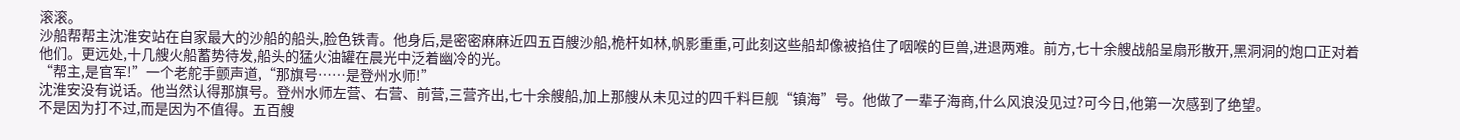滚滚。
沙船帮帮主沈淮安站在自家最大的沙船的船头,脸色铁青。他身后,是密密麻麻近四五百艘沙船,桅杆如林,帆影重重,可此刻这些船却像被掐住了咽喉的巨兽,进退两难。前方,七十余艘战船呈扇形散开,黑洞洞的炮口正对着他们。更远处,十几艘火船蓄势待发,船头的猛火油罐在晨光中泛着幽冷的光。
“帮主,是官军!”一个老舵手颤声道,“那旗号……是登州水师!”
沈淮安没有说话。他当然认得那旗号。登州水师左营、右营、前营,三营齐出,七十余艘船,加上那艘从未见过的四千料巨舰“镇海”号。他做了一辈子海商,什么风浪没见过?可今日,他第一次感到了绝望。
不是因为打不过,而是因为不值得。五百艘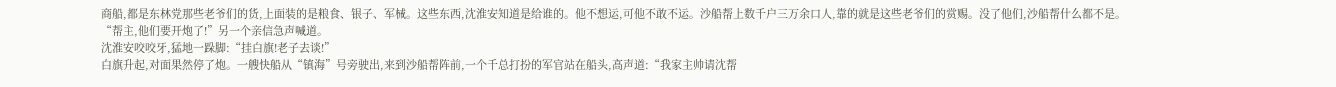商船,都是东林党那些老爷们的货,上面装的是粮食、银子、军械。这些东西,沈淮安知道是给谁的。他不想运,可他不敢不运。沙船帮上数千户三万余口人,靠的就是这些老爷们的赏赐。没了他们,沙船帮什么都不是。
“帮主,他们要开炮了!”另一个亲信急声喊道。
沈淮安咬咬牙,猛地一跺脚:“挂白旗!老子去谈!”
白旗升起,对面果然停了炮。一艘快船从“镇海”号旁驶出,来到沙船帮阵前,一个千总打扮的军官站在船头,高声道:“我家主帅请沈帮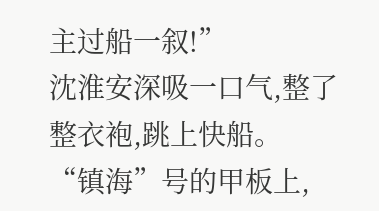主过船一叙!”
沈淮安深吸一口气,整了整衣袍,跳上快船。
“镇海”号的甲板上,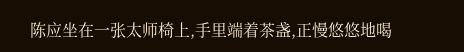陈应坐在一张太师椅上,手里端着茶盏,正慢悠悠地喝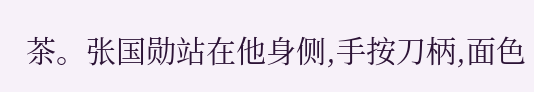茶。张国勋站在他身侧,手按刀柄,面色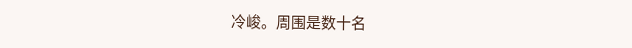冷峻。周围是数十名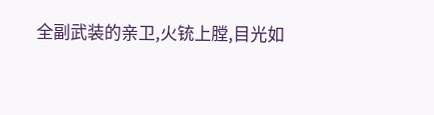全副武装的亲卫,火铳上膛,目光如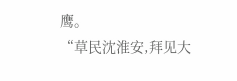鹰。
“草民沈淮安,拜见大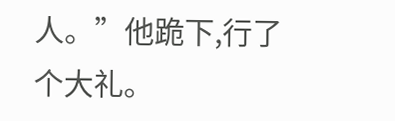人。”他跪下,行了个大礼。